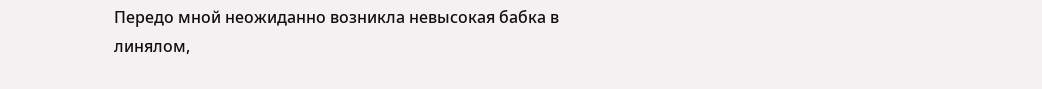Передо мной неожиданно возникла невысокая бабка в линялом,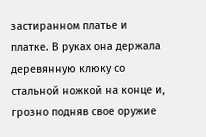застиранном платье и платке. В руках она держала деревянную клюку со стальной ножкой на конце и, грозно подняв свое оружие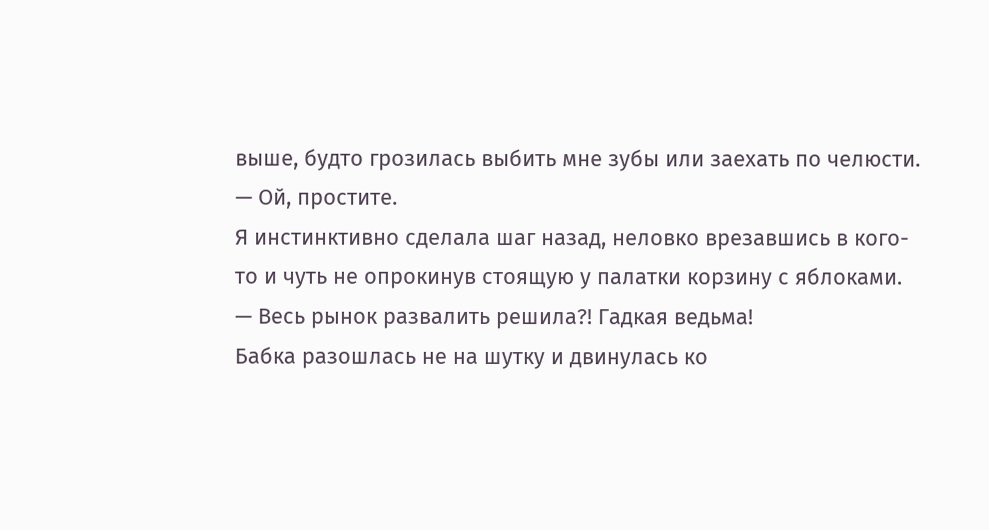выше, будто грозилась выбить мне зубы или заехать по челюсти.
— Ой, простите.
Я инстинктивно сделала шаг назад, неловко врезавшись в кого-то и чуть не опрокинув стоящую у палатки корзину с яблоками.
— Весь рынок развалить решила?! Гадкая ведьма!
Бабка разошлась не на шутку и двинулась ко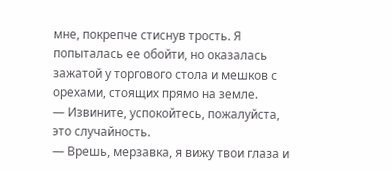мне, покрепче стиснув трость. Я попыталась ее обойти, но оказалась зажатой у торгового стола и мешков с орехами, стоящих прямо на земле.
— Извините, успокойтесь, пожалуйста, это случайность.
— Врешь, мерзавка, я вижу твои глаза и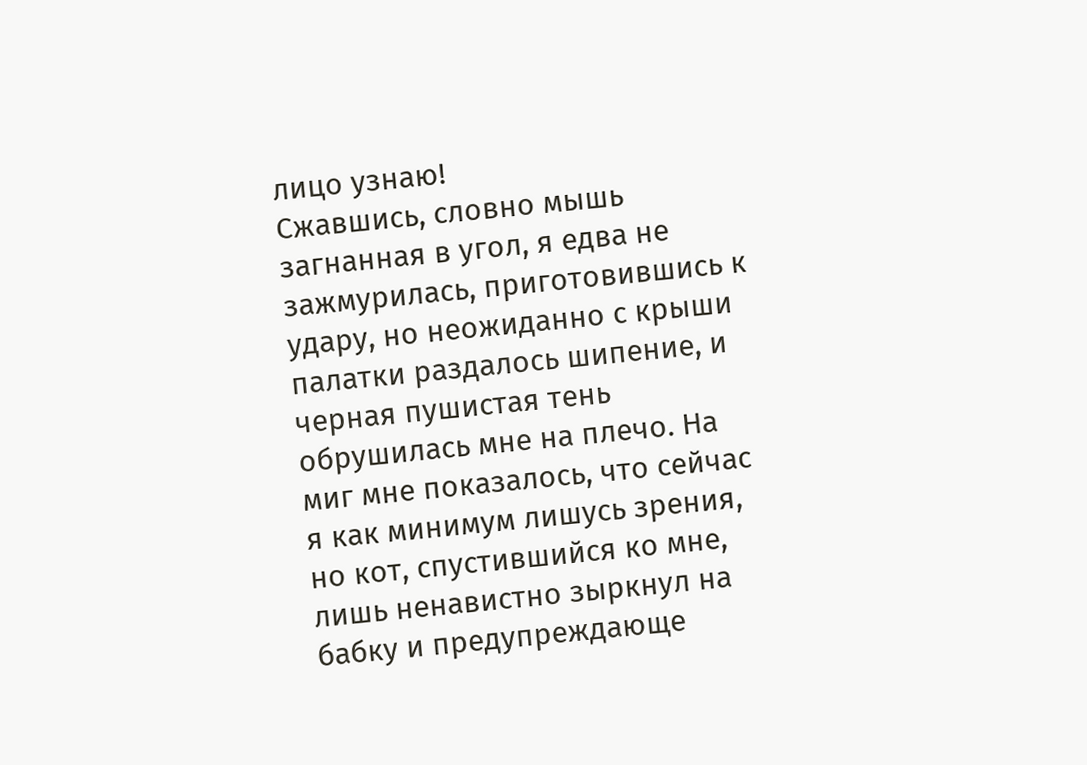лицо узнаю!
Сжавшись, словно мышь загнанная в угол, я едва не зажмурилась, приготовившись к удару, но неожиданно с крыши палатки раздалось шипение, и черная пушистая тень обрушилась мне на плечо. На миг мне показалось, что сейчас я как минимум лишусь зрения, но кот, спустившийся ко мне, лишь ненавистно зыркнул на бабку и предупреждающе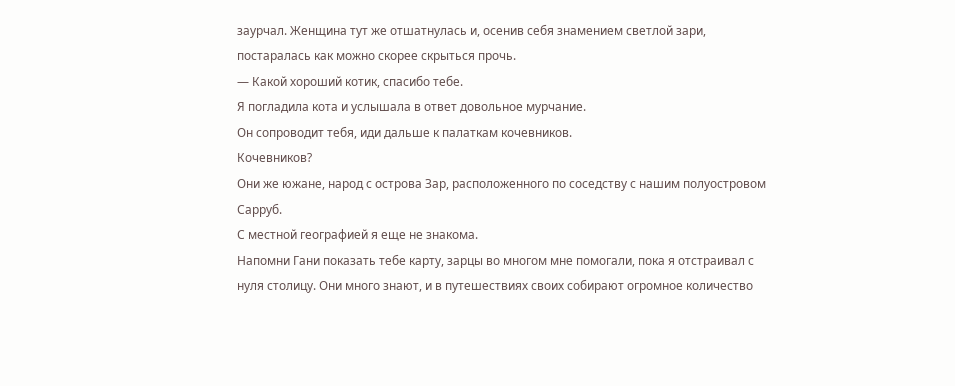заурчал. Женщина тут же отшатнулась и, осенив себя знамением светлой зари, постаралась как можно скорее скрыться прочь.
— Какой хороший котик, спасибо тебе.
Я погладила кота и услышала в ответ довольное мурчание.
Он сопроводит тебя, иди дальше к палаткам кочевников.
Кочевников?
Они же южане, народ с острова Зар, расположенного по соседству с нашим полуостровом Сарруб.
С местной географией я еще не знакома.
Напомни Гани показать тебе карту, зарцы во многом мне помогали, пока я отстраивал с нуля столицу. Они много знают, и в путешествиях своих собирают огромное количество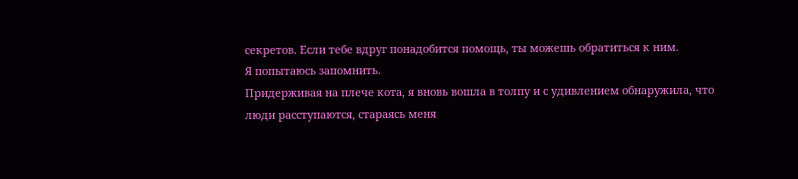секретов. Если тебе вдруг понадобится помощь, ты можешь обратиться к ним.
Я попытаюсь запомнить.
Придерживая на плече кота, я вновь вошла в толпу и с удивлением обнаружила, что люди расступаются, стараясь меня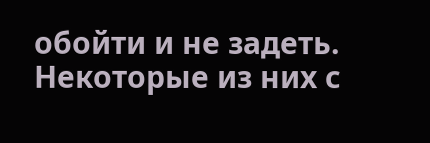обойти и не задеть. Некоторые из них с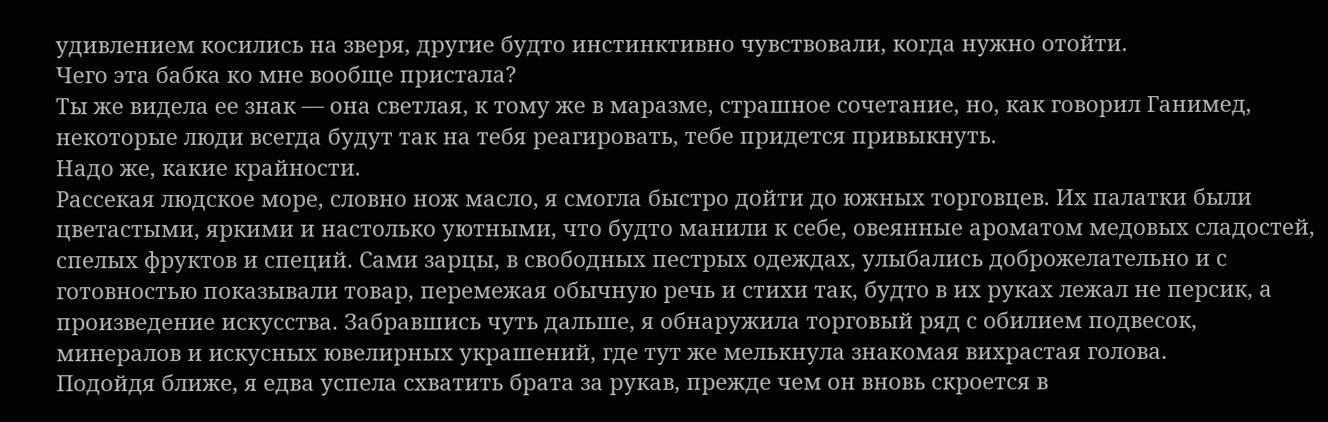удивлением косились на зверя, другие будто инстинктивно чувствовали, когда нужно отойти.
Чего эта бабка ко мне вообще пристала?
Ты же видела ее знак — она светлая, к тому же в маразме, страшное сочетание, но, как говорил Ганимед, некоторые люди всегда будут так на тебя реагировать, тебе придется привыкнуть.
Надо же, какие крайности.
Рассекая людское море, словно нож масло, я смогла быстро дойти до южных торговцев. Их палатки были цветастыми, яркими и настолько уютными, что будто манили к себе, овеянные ароматом медовых сладостей, спелых фруктов и специй. Сами зарцы, в свободных пестрых одеждах, улыбались доброжелательно и с готовностью показывали товар, перемежая обычную речь и стихи так, будто в их руках лежал не персик, а произведение искусства. Забравшись чуть дальше, я обнаружила торговый ряд с обилием подвесок, минералов и искусных ювелирных украшений, где тут же мелькнула знакомая вихрастая голова.
Подойдя ближе, я едва успела схватить брата за рукав, прежде чем он вновь скроется в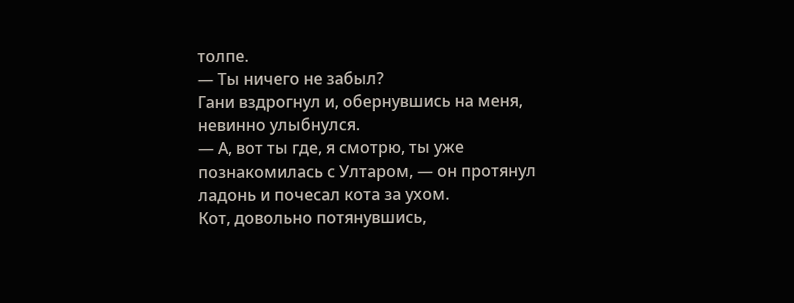толпе.
— Ты ничего не забыл?
Гани вздрогнул и, обернувшись на меня, невинно улыбнулся.
— А, вот ты где, я смотрю, ты уже познакомилась с Ултаром, — он протянул ладонь и почесал кота за ухом.
Кот, довольно потянувшись,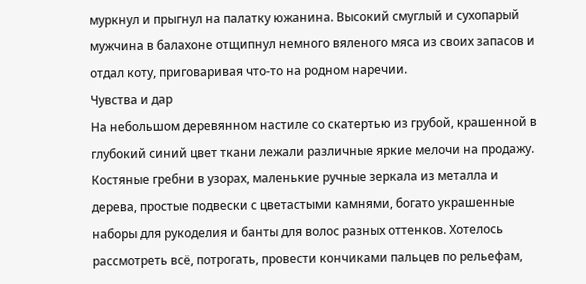муркнул и прыгнул на палатку южанина. Высокий смуглый и сухопарый мужчина в балахоне отщипнул немного вяленого мяса из своих запасов и отдал коту, приговаривая что-то на родном наречии.
Чувства и дар
На небольшом деревянном настиле со скатертью из грубой, крашенной в глубокий синий цвет ткани лежали различные яркие мелочи на продажу. Костяные гребни в узорах, маленькие ручные зеркала из металла и дерева, простые подвески с цветастыми камнями, богато украшенные наборы для рукоделия и банты для волос разных оттенков. Хотелось рассмотреть всё, потрогать, провести кончиками пальцев по рельефам,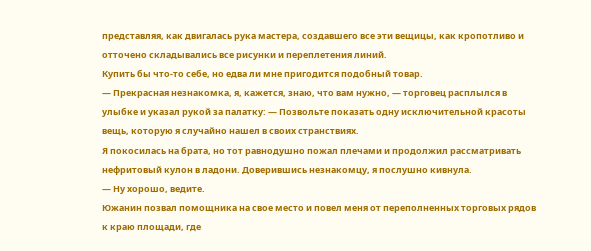представляя, как двигалась рука мастера, создавшего все эти вещицы, как кропотливо и отточено складывались все рисунки и переплетения линий.
Купить бы что-то себе, но едва ли мне пригодится подобный товар.
— Прекрасная незнакомка, я, кажется, знаю, что вам нужно, — торговец расплылся в улыбке и указал рукой за палатку: — Позвольте показать одну исключительной красоты вещь, которую я случайно нашел в своих странствиях.
Я покосилась на брата, но тот равнодушно пожал плечами и продолжил рассматривать нефритовый кулон в ладони. Доверившись незнакомцу, я послушно кивнула.
— Ну хорошо, ведите.
Южанин позвал помощника на свое место и повел меня от переполненных торговых рядов к краю площади, где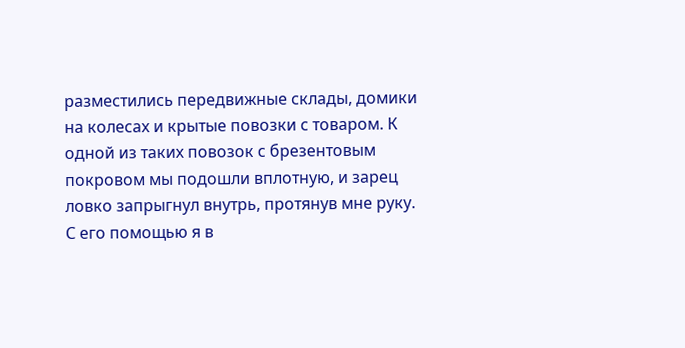разместились передвижные склады, домики на колесах и крытые повозки с товаром. К одной из таких повозок с брезентовым покровом мы подошли вплотную, и зарец ловко запрыгнул внутрь, протянув мне руку. С его помощью я в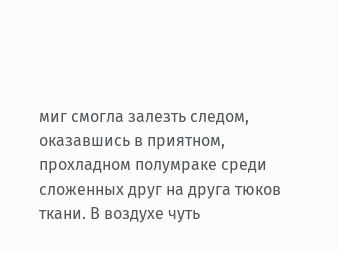миг смогла залезть следом, оказавшись в приятном, прохладном полумраке среди сложенных друг на друга тюков ткани. В воздухе чуть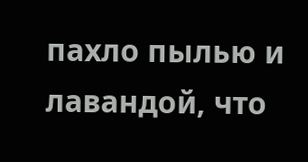пахло пылью и лавандой, что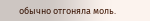обычно отгоняла моль.